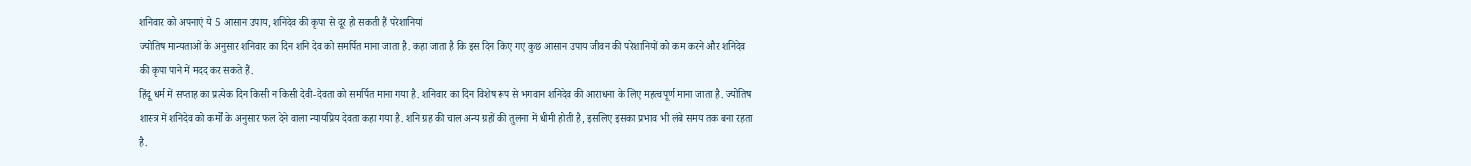शनिवार को अपनाएं ये 5 आसान उपाय, शनिदेव की कृपा से दूर हो सकती हैं परेशानियां
ज्योतिष मान्यताओं के अनुसार शनिवार का दिन शनि देव को समर्पित माना जाता है. कहा जाता है कि इस दिन किए गए कुछ आसान उपाय जीवन की परेशानियों को कम करने और शनिदेव की कृपा पाने में मदद कर सकते हैं.
हिंदू धर्म में सप्ताह का प्रत्येक दिन किसी न किसी देवी-देवता को समर्पित माना गया है. शनिवार का दिन विशेष रूप से भगवान शनिदेव की आराधना के लिए महत्वपूर्ण माना जाता है. ज्योतिष शास्त्र में शनिदेव को कर्मों के अनुसार फल देने वाला न्यायप्रिय देवता कहा गया है. शनि ग्रह की चाल अन्य ग्रहों की तुलना में धीमी होती है, इसलिए इसका प्रभाव भी लंबे समय तक बना रहता है.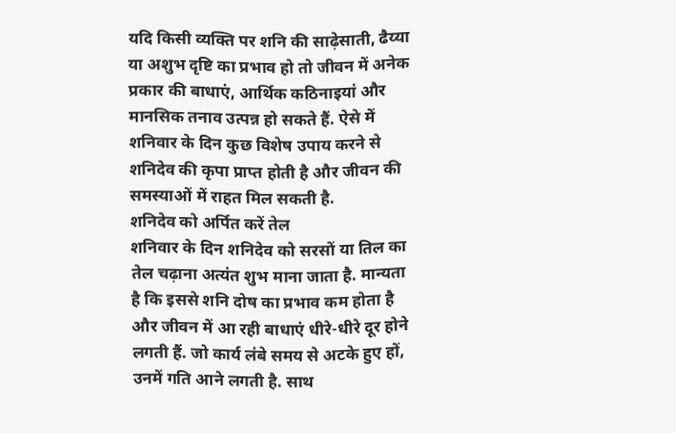यदि किसी व्यक्ति पर शनि की साढ़ेसाती, ढैय्या या अशुभ दृष्टि का प्रभाव हो तो जीवन में अनेक प्रकार की बाधाएं, आर्थिक कठिनाइयां और मानसिक तनाव उत्पन्न हो सकते हैं. ऐसे में शनिवार के दिन कुछ विशेष उपाय करने से शनिदेव की कृपा प्राप्त होती है और जीवन की समस्याओं में राहत मिल सकती है.
शनिदेव को अर्पित करें तेल
शनिवार के दिन शनिदेव को सरसों या तिल का तेल चढ़ाना अत्यंत शुभ माना जाता है. मान्यता है कि इससे शनि दोष का प्रभाव कम होता है और जीवन में आ रही बाधाएं धीरे-धीरे दूर होने लगती हैं. जो कार्य लंबे समय से अटके हुए हों, उनमें गति आने लगती है. साथ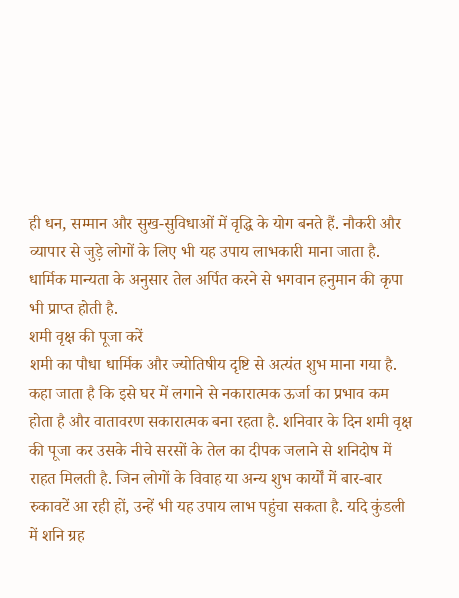ही धन, सम्मान और सुख-सुविधाओं में वृद्धि के योग बनते हैं. नौकरी और व्यापार से जुड़े लोगों के लिए भी यह उपाय लाभकारी माना जाता है. धार्मिक मान्यता के अनुसार तेल अर्पित करने से भगवान हनुमान की कृपा भी प्राप्त होती है.
शमी वृक्ष की पूजा करें
शमी का पौधा धार्मिक और ज्योतिषीय दृष्टि से अत्यंत शुभ माना गया है. कहा जाता है कि इसे घर में लगाने से नकारात्मक ऊर्जा का प्रभाव कम होता है और वातावरण सकारात्मक बना रहता है. शनिवार के दिन शमी वृक्ष की पूजा कर उसके नीचे सरसों के तेल का दीपक जलाने से शनिदोष में राहत मिलती है. जिन लोगों के विवाह या अन्य शुभ कार्यों में बार-बार रुकावटें आ रही हों, उन्हें भी यह उपाय लाभ पहुंचा सकता है. यदि कुंडली में शनि ग्रह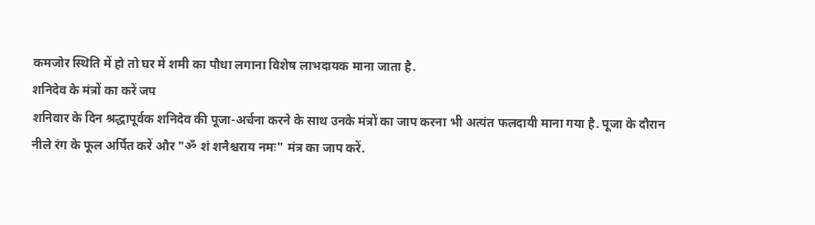कमजोर स्थिति में हो तो घर में शमी का पौधा लगाना विशेष लाभदायक माना जाता है.
शनिदेव के मंत्रों का करें जप
शनिवार के दिन श्रद्धापूर्वक शनिदेव की पूजा-अर्चना करने के साथ उनके मंत्रों का जाप करना भी अत्यंत फलदायी माना गया है. पूजा के दौरान नीले रंग के फूल अर्पित करें और "ॐ शं शनैश्चराय नमः" मंत्र का जाप करें.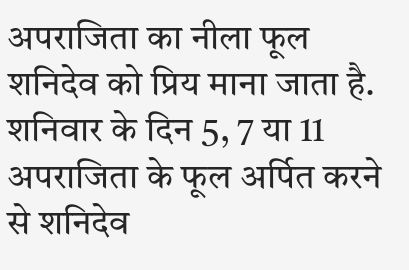अपराजिता का नीला फूल शनिदेव को प्रिय माना जाता है. शनिवार के दिन 5, 7 या 11 अपराजिता के फूल अर्पित करने से शनिदेव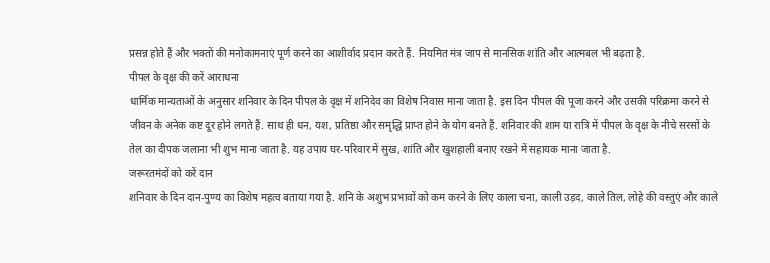प्रसन्न होते हैं और भक्तों की मनोकामनाएं पूर्ण करने का आशीर्वाद प्रदान करते हैं. नियमित मंत्र जाप से मानसिक शांति और आत्मबल भी बढ़ता है.
पीपल के वृक्ष की करें आराधना
धार्मिक मान्यताओं के अनुसार शनिवार के दिन पीपल के वृक्ष में शनिदेव का विशेष निवास माना जाता है. इस दिन पीपल की पूजा करने और उसकी परिक्रमा करने से जीवन के अनेक कष्ट दूर होने लगते हैं. साथ ही धन, यश, प्रतिष्ठा और समृद्धि प्राप्त होने के योग बनते हैं. शनिवार की शाम या रात्रि में पीपल के वृक्ष के नीचे सरसों के तेल का दीपक जलाना भी शुभ माना जाता है. यह उपाय घर-परिवार में सुख, शांति और खुशहाली बनाए रखने में सहायक माना जाता है.
जरूरतमंदों को करें दान
शनिवार के दिन दान-पुण्य का विशेष महत्व बताया गया है. शनि के अशुभ प्रभावों को कम करने के लिए काला चना, काली उड़द, काले तिल, लोहे की वस्तुएं और काले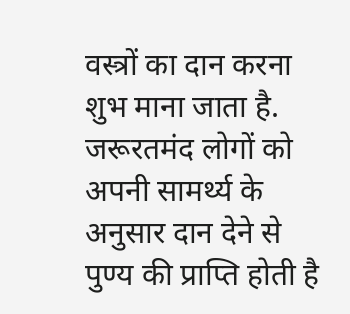वस्त्रों का दान करना शुभ माना जाता है. जरूरतमंद लोगों को अपनी सामर्थ्य के अनुसार दान देने से पुण्य की प्राप्ति होती है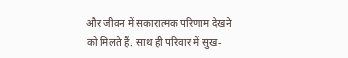और जीवन में सकारात्मक परिणाम देखने को मिलते हैं. साथ ही परिवार में सुख-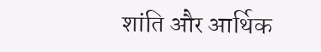शांति और आर्थिक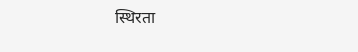स्थिरता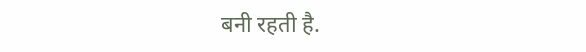बनी रहती है.